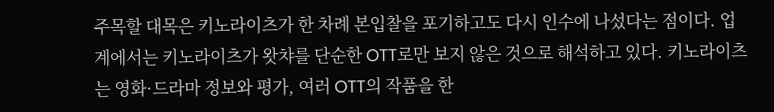주목할 대목은 키노라이츠가 한 차례 본입찰을 포기하고도 다시 인수에 나섰다는 점이다. 업계에서는 키노라이츠가 왓챠를 단순한 OTT로만 보지 않은 것으로 해석하고 있다. 키노라이츠는 영화·드라마 정보와 평가, 여러 OTT의 작품을 한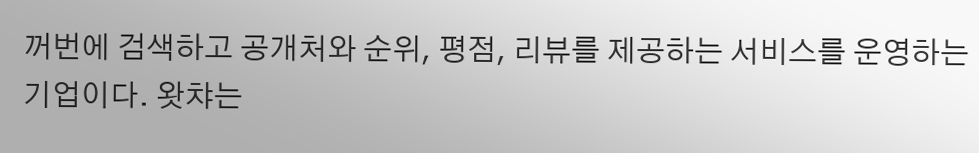꺼번에 검색하고 공개처와 순위, 평점, 리뷰를 제공하는 서비스를 운영하는 기업이다. 왓챠는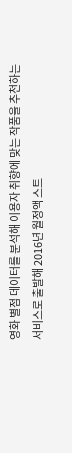영화 별점 데이터를 분석해 이용자 취향에 맞는 작품을 추천하는 서비스로 출발해 2016년 월정액 스트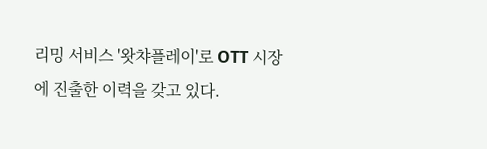리밍 서비스 '왓챠플레이'로 OTT 시장에 진출한 이력을 갖고 있다.